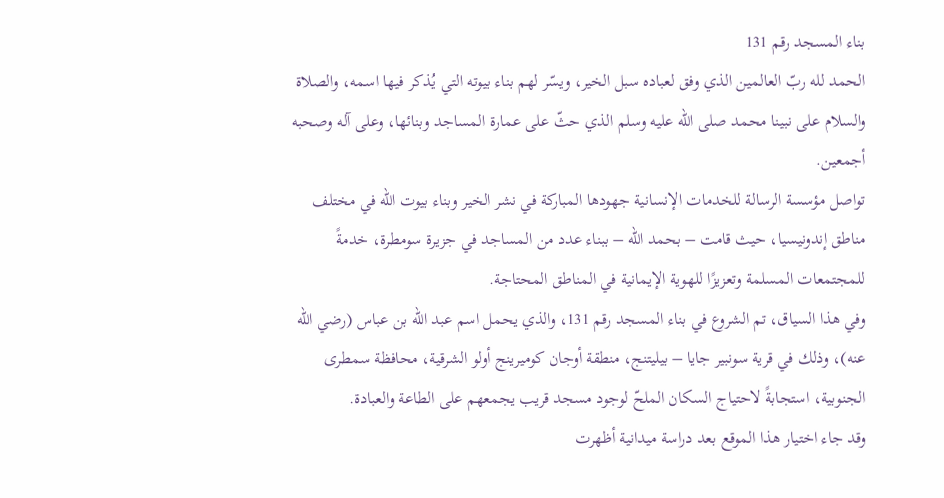بناء المسجد رقم 131
الحمد لله ربّ العالمين الذي وفق لعباده سبل الخير، ويسّر لهم بناء بيوته التي يُذكر فيها اسمه، والصلاة والسلام على نبينا محمد صلى الله عليه وسلم الذي حثّ على عمارة المساجد وبنائها، وعلى آله وصحبه أجمعين.
تواصل مؤسسة الرسالة للخدمات الإنسانية جهودها المباركة في نشر الخير وبناء بيوت الله في مختلف مناطق إندونيسيا، حيث قامت – بحمد الله – ببناء عدد من المساجد في جزيرة سومطرة، خدمةً للمجتمعات المسلمة وتعزيزًا للهوية الإيمانية في المناطق المحتاجة.
وفي هذا السياق، تم الشروع في بناء المسجد رقم 131، والذي يحمل اسم عبد الله بن عباس (رضي الله عنه)، وذلك في قرية سونبير جايا – بيليتنج، منطقة أوجان كوميرينج أولو الشرقية، محافظة سمطرى الجنوبية، استجابةً لاحتياج السكان الملحّ لوجود مسجد قريب يجمعهم على الطاعة والعبادة.
وقد جاء اختيار هذا الموقع بعد دراسة ميدانية أظهرت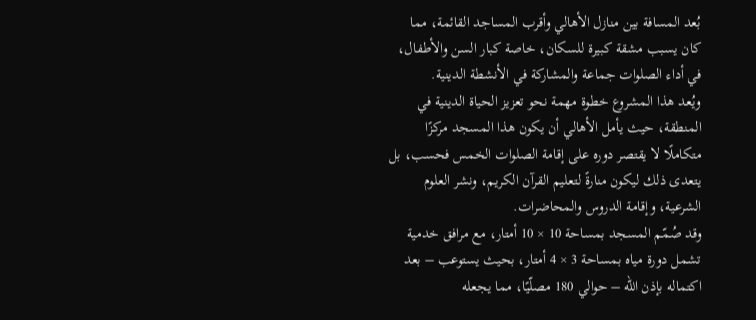بُعد المسافة بين منازل الأهالي وأقرب المساجد القائمة، مما كان يسبب مشقة كبيرة للسكان، خاصة كبار السن والأطفال، في أداء الصلوات جماعة والمشاركة في الأنشطة الدينية.
ويُعد هذا المشروع خطوة مهمة نحو تعزيز الحياة الدينية في المنطقة، حيث يأمل الأهالي أن يكون هذا المسجد مركزًا متكاملًا لا يقتصر دوره على إقامة الصلوات الخمس فحسب، بل يتعدى ذلك ليكون منارةً لتعليم القرآن الكريم، ونشر العلوم الشرعية، وإقامة الدروس والمحاضرات.
وقد صُمّم المسجد بمساحة 10 × 10 أمتار، مع مرافق خدمية تشمل دورة مياه بمساحة 3 × 4 أمتار، بحيث يستوعب – بعد اكتماله بإذن الله – حوالي 180 مصلّيًا، مما يجعله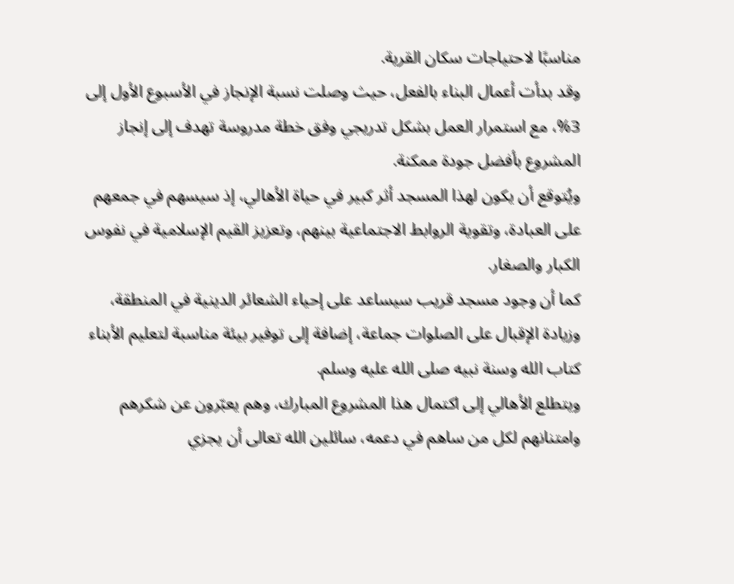مناسبًا لاحتياجات سكان القرية.
وقد بدأت أعمال البناء بالفعل، حيث وصلت نسبة الإنجاز في الأسبوع الأول إلى 3%، مع استمرار العمل بشكل تدريجي وفق خطة مدروسة تهدف إلى إنجاز المشروع بأفضل جودة ممكنة.
ويُتوقع أن يكون لهذا المسجد أثر كبير في حياة الأهالي، إذ سيسهم في جمعهم على العبادة، وتقوية الروابط الاجتماعية بينهم، وتعزيز القيم الإسلامية في نفوس الكبار والصغار.
كما أن وجود مسجد قريب سيساعد على إحياء الشعائر الدينية في المنطقة، وزيادة الإقبال على الصلوات جماعة، إضافة إلى توفير بيئة مناسبة لتعليم الأبناء كتاب الله وسنة نبيه صلى الله عليه وسلم.
ويتطلع الأهالي إلى اكتمال هذا المشروع المبارك، وهم يعبّرون عن شكرهم وامتنانهم لكل من ساهم في دعمه، سائلين الله تعالى أن يجزي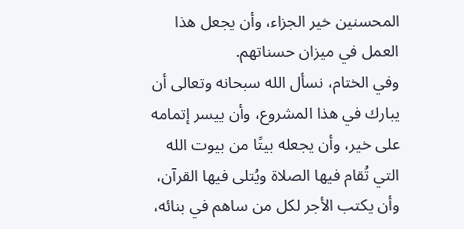المحسنين خير الجزاء، وأن يجعل هذا العمل في ميزان حسناتهم.
وفي الختام، نسأل الله سبحانه وتعالى أن يبارك في هذا المشروع، وأن ييسر إتمامه على خير، وأن يجعله بيتًا من بيوت الله التي تُقام فيها الصلاة ويُتلى فيها القرآن، وأن يكتب الأجر لكل من ساهم في بنائه،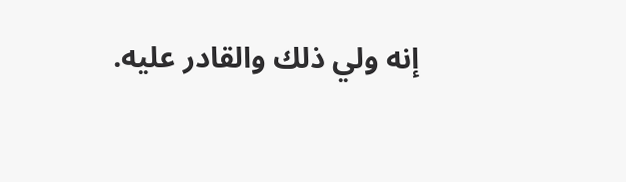إنه ولي ذلك والقادر عليه.